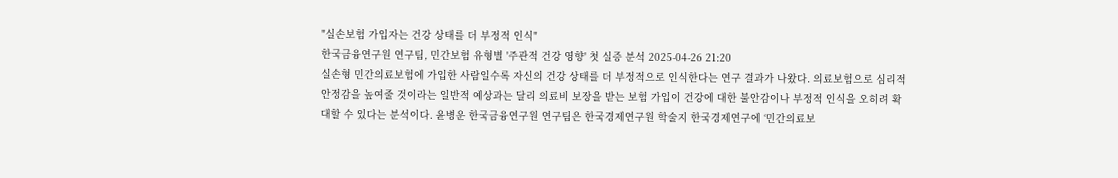"실손보험 가입자는 건강 상태를 더 부정적 인식"
한국금융연구원 연구팀, 민간보험 유형별 '주관적 건강 영향' 첫 실증 분석 2025-04-26 21:20
실손형 민간의료보험에 가입한 사람일수록 자신의 건강 상태를 더 부정적으로 인식한다는 연구 결과가 나왔다. 의료보험으로 심리적 안정감을 높여줄 것이라는 일반적 예상과는 달리 의료비 보장을 받는 보험 가입이 건강에 대한 불안감이나 부정적 인식을 오히려 확대할 수 있다는 분석이다. 윤병운 한국금융연구원 연구팀은 한국경제연구원 학술지 한국경제연구에 ‘민간의료보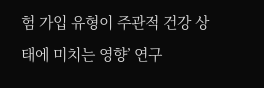험 가입 유형이 주관적 건강 상태에 미치는 영향’ 연구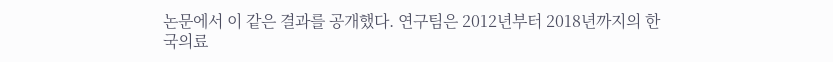논문에서 이 같은 결과를 공개했다. 연구팀은 2012년부터 2018년까지의 한국의료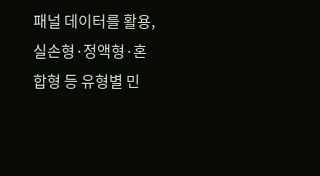패널 데이터를 활용, 실손형·정액형·혼합형 등 유형별 민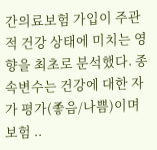간의료보험 가입이 주관적 건강 상태에 미치는 영향을 최초로 분석했다. 종속변수는 건강에 대한 자가 평가(좋음/나쁨)이며 보험 ..